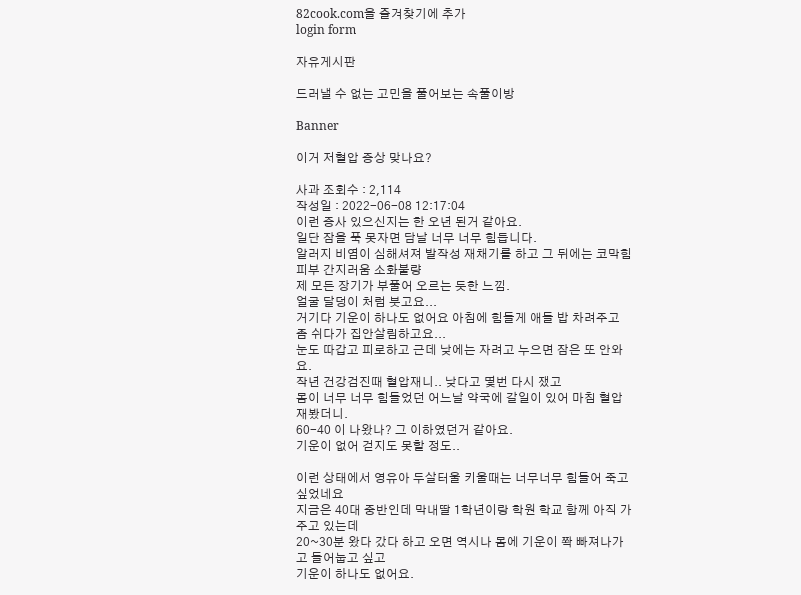82cook.com을 즐겨찾기에 추가
login form

자유게시판

드러낼 수 없는 고민을 풀어보는 속풀이방

Banner

이거 저혈압 증상 맞나요?

사과 조회수 : 2,114
작성일 : 2022-06-08 12:17:04
이런 증사 있으신지는 한 오년 된거 같아요.
일단 잠을 푹 못자면 담날 너무 너무 힘듭니다.
알러지 비염이 심해셔져 발작성 재채기를 하고 그 뒤에는 코막힘 피부 간지러움 소화불량
제 모든 장기가 부풀어 오르는 듯한 느낌.
얼굴 달덩이 처럼 붓고요...
거기다 기운이 하나도 없어요 아침에 힘들게 애들 밥 차려주고
좀 쉬다가 집안살림하고요...
눈도 따갑고 피로하고 근데 낮에는 자려고 누으면 잠은 또 안와요.
작년 건강검진때 혈압재니.. 낮다고 몇번 다시 쟀고
몸이 너무 너무 힘들었던 어느날 약국에 갈일이 있어 마침 혈압 재봤더니.
60-40 이 나왔나? 그 이하였던거 같아요.
기운이 없어 걷지도 못할 정도..

이런 상태에서 영유아 두살터울 키울때는 너무너무 힘들어 죽고 싶었네요
지금은 40대 중반인데 막내딸 1학년이랑 학원 학교 함께 아직 가주고 있는데
20~30분 왔다 갔다 하고 오면 역시나 몸에 기운이 쫙 빠져나가고 들어눕고 싶고
기운이 하나도 없어요.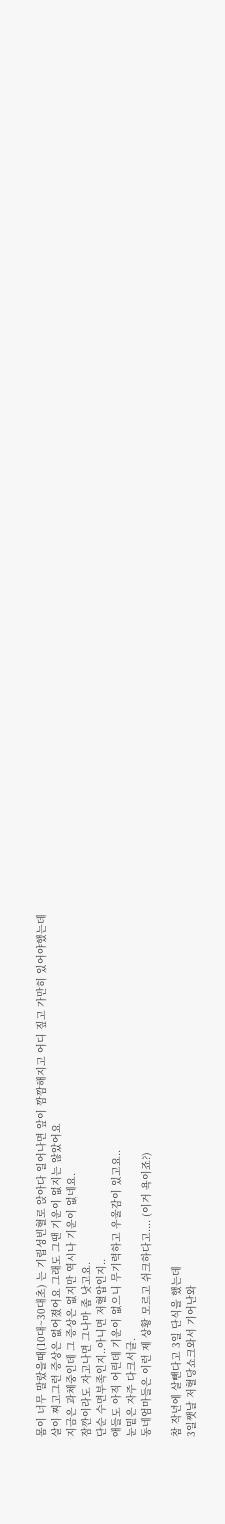몸이 너무 말랐을때(10대~30대초) 는 기립성빈혈로 앉아다 일어나면 앞이 깜깜해지고 어디 짚고 가만히 있어야했는데
살이 찌고그런 증상은 없어졌어요 그래도 그땐 기운이 없지는 않았어요
지금은 과체중인데 그 증상은 없지만 역시나 기운이 없네요.
잠깐이라도 자고나면 그나마 좀 낫고요.
단순 수면부족인지..아니면 저혈압인지..
애들도 아직 어린데 기운이 없으니 무기력하고 우울감이 있고요..
눈밑은 자주 다크서클.
동네엄마들은 이런 제 상황 모르고 쉬크하다고.... (이거 욕이죠?)

참 작년에 살뺀다고 3일 단식을 했는데
3일쨋날 저혈당쇼크와서 기어난와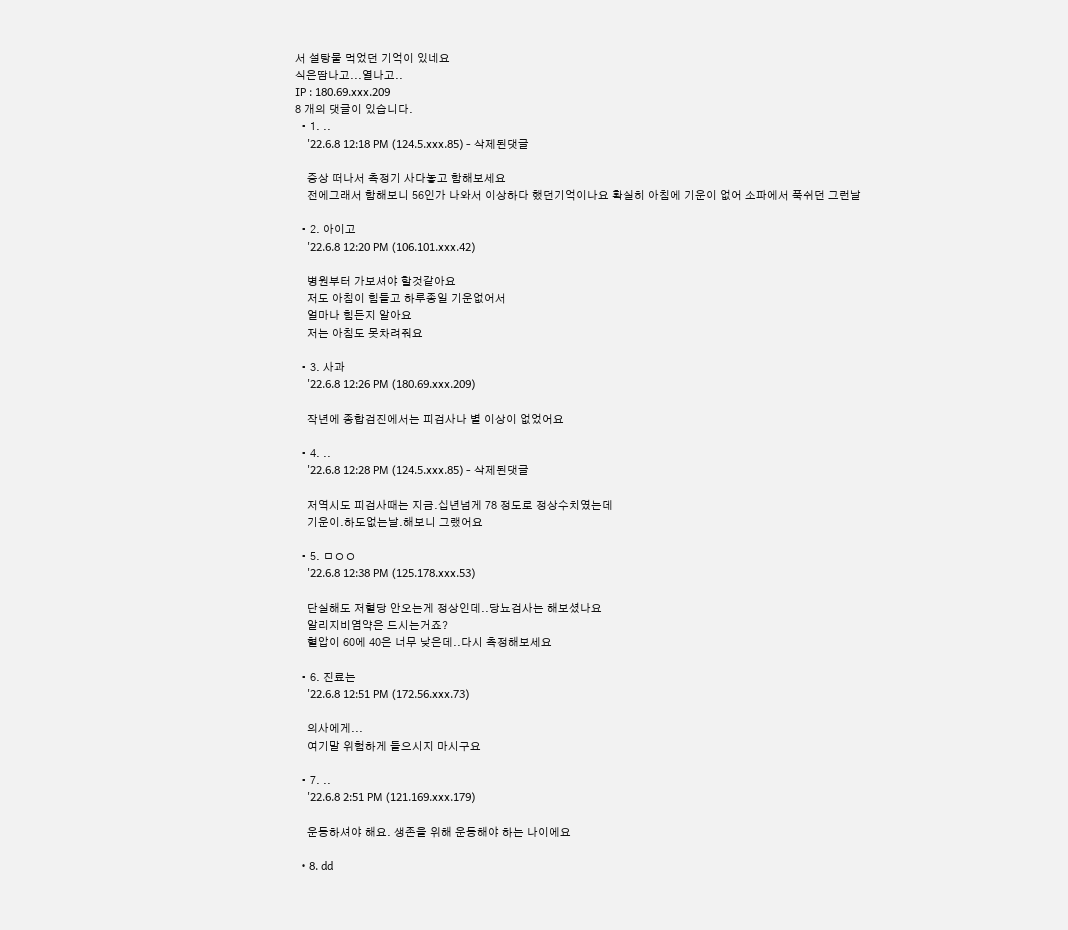서 설탕물 먹었던 기억이 있네요
식은땀나고...열나고..
IP : 180.69.xxx.209
8 개의 댓글이 있습니다.
  • 1. ..
    '22.6.8 12:18 PM (124.5.xxx.85) - 삭제된댓글

    증상 떠나서 측정기 사다놓고 함해보세요
    전에그래서 함해보니 56인가 나와서 이상하다 했던기억이나요 확실히 아침에 기운이 없어 소파에서 푹쉬던 그런날

  • 2. 아이고
    '22.6.8 12:20 PM (106.101.xxx.42)

    병원부터 가보셔야 할것같아요
    저도 아침이 힘들고 하루종일 기운없어서
    얼마나 힘든지 알아요
    저는 아침도 못차려줘요

  • 3. 사과
    '22.6.8 12:26 PM (180.69.xxx.209)

    작년에 종합검진에서는 피검사나 별 이상이 없었어요

  • 4. ..
    '22.6.8 12:28 PM (124.5.xxx.85) - 삭제된댓글

    저역시도 피검사때는 지금.십년넘게 78 정도로 정상수치였는데
    기운이.하도없는날.해보니 그랬어요

  • 5. ㅁㅇㅇ
    '22.6.8 12:38 PM (125.178.xxx.53)

    단실해도 저혈당 안오는게 정상인데..당뇨검사는 해보셨나요
    알리지비염약은 드시는거죠?
    혈압이 60에 40은 너무 낮은데..다시 측정해보세요

  • 6. 진료는
    '22.6.8 12:51 PM (172.56.xxx.73)

    의사에게...
    여기말 위험하게 들으시지 마시구요

  • 7. ..
    '22.6.8 2:51 PM (121.169.xxx.179)

    운동하셔야 해요. 생존을 위해 운동해야 하는 나이에요

  • 8. dd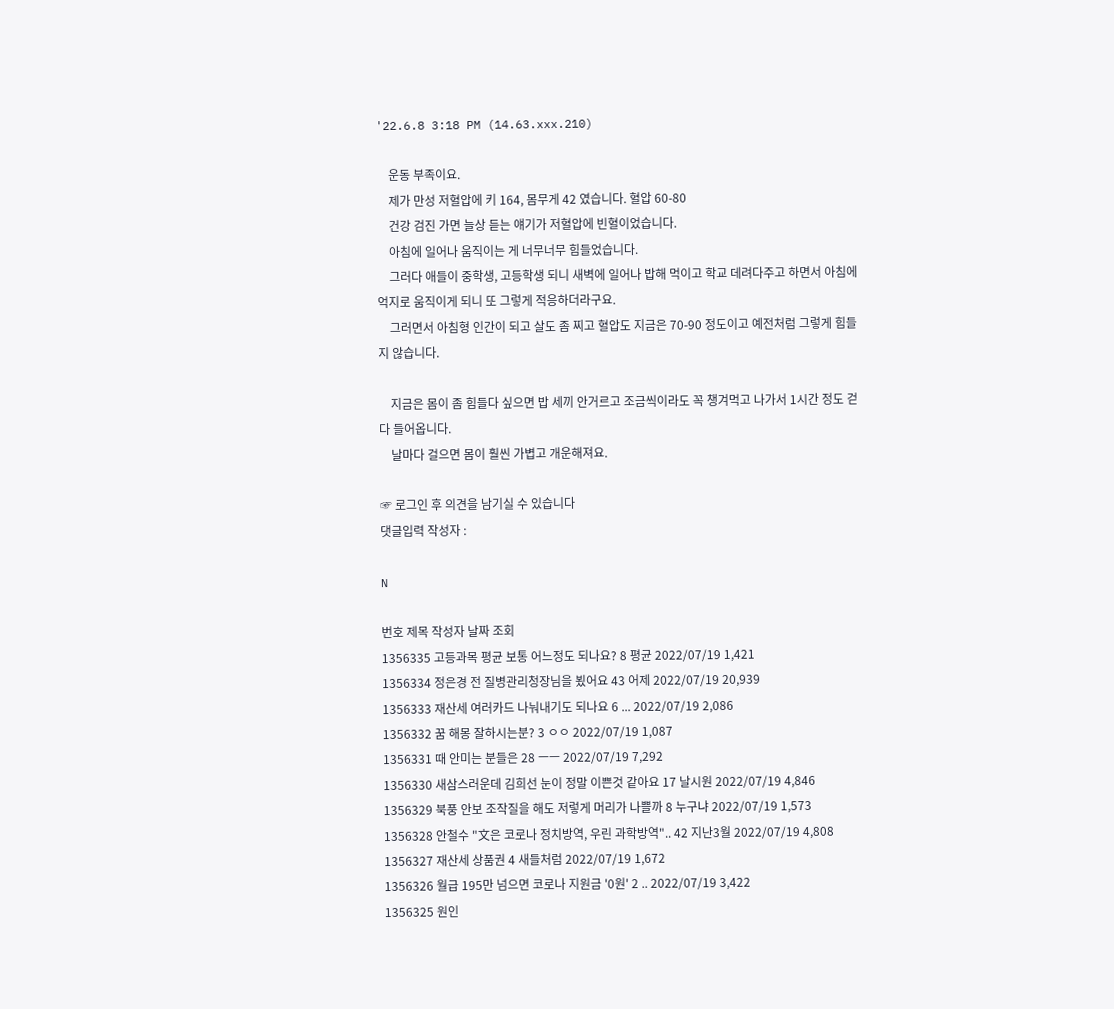'22.6.8 3:18 PM (14.63.xxx.210)

    운동 부족이요.
    제가 만성 저혈압에 키 164, 몸무게 42 였습니다. 혈압 60-80
    건강 검진 가면 늘상 듣는 얘기가 저혈압에 빈혈이었습니다.
    아침에 일어나 움직이는 게 너무너무 힘들었습니다.
    그러다 애들이 중학생, 고등학생 되니 새벽에 일어나 밥해 먹이고 학교 데려다주고 하면서 아침에 억지로 움직이게 되니 또 그렇게 적응하더라구요.
    그러면서 아침형 인간이 되고 살도 좀 찌고 혈압도 지금은 70-90 정도이고 예전처럼 그렇게 힘들지 않습니다.

    지금은 몸이 좀 힘들다 싶으면 밥 세끼 안거르고 조금씩이라도 꼭 챙겨먹고 나가서 1시간 정도 걷다 들어옵니다.
    날마다 걸으면 몸이 훨씬 가볍고 개운해져요.

☞ 로그인 후 의견을 남기실 수 있습니다
댓글입력 작성자 :

N

번호 제목 작성자 날짜 조회
1356335 고등과목 평균 보통 어느정도 되나요? 8 평균 2022/07/19 1,421
1356334 정은경 전 질병관리청장님을 뵜어요 43 어제 2022/07/19 20,939
1356333 재산세 여러카드 나눠내기도 되나요 6 ... 2022/07/19 2,086
1356332 꿈 해몽 잘하시는분? 3 ㅇㅇ 2022/07/19 1,087
1356331 때 안미는 분들은 28 ㅡㅡ 2022/07/19 7,292
1356330 새삼스러운데 김희선 눈이 정말 이쁜것 같아요 17 날시원 2022/07/19 4,846
1356329 북풍 안보 조작질을 해도 저렇게 머리가 나쁠까 8 누구냐 2022/07/19 1,573
1356328 안철수 "文은 코로나 정치방역, 우린 과학방역".. 42 지난3월 2022/07/19 4,808
1356327 재산세 상품권 4 새들처럼 2022/07/19 1,672
1356326 월급 195만 넘으면 코로나 지원금 '0원' 2 .. 2022/07/19 3,422
1356325 원인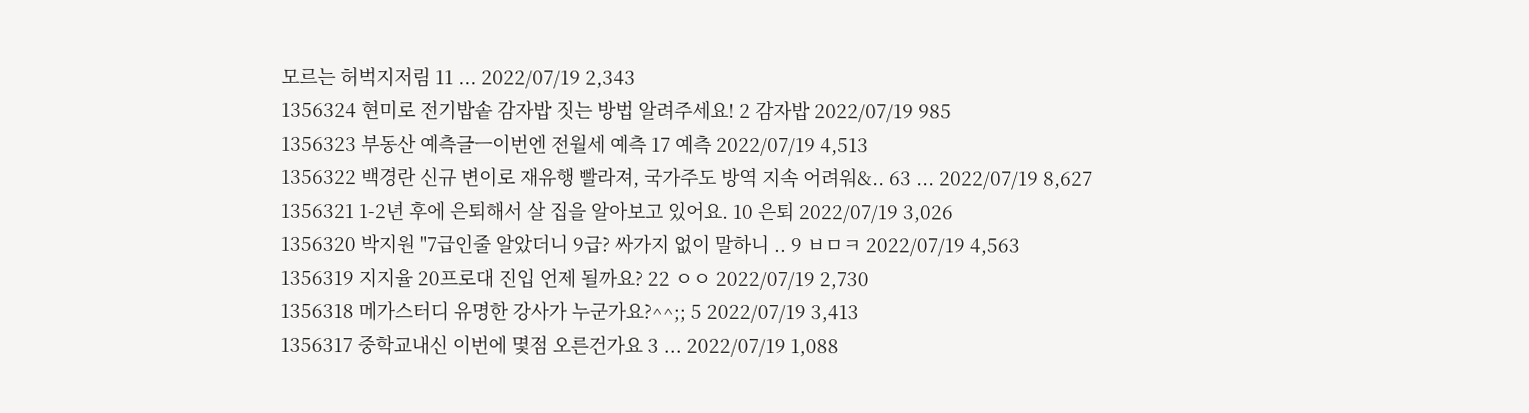모르는 허벅지저림 11 ... 2022/07/19 2,343
1356324 현미로 전기밥솥 감자밥 짓는 방법 알려주세요! 2 감자밥 2022/07/19 985
1356323 부동산 예측글ㅡ이번엔 전월세 예측 17 예측 2022/07/19 4,513
1356322 백경란 신규 변이로 재유행 빨라져, 국가주도 방역 지속 어려워&.. 63 ... 2022/07/19 8,627
1356321 1-2년 후에 은퇴해서 살 집을 알아보고 있어요. 10 은퇴 2022/07/19 3,026
1356320 박지원 "7급인줄 알았더니 9급? 싸가지 없이 말하니 .. 9 ㅂㅁㅋ 2022/07/19 4,563
1356319 지지율 20프로대 진입 언제 될까요? 22 ㅇㅇ 2022/07/19 2,730
1356318 메가스터디 유명한 강사가 누군가요?^^;; 5 2022/07/19 3,413
1356317 중학교내신 이번에 몇점 오른건가요 3 ... 2022/07/19 1,088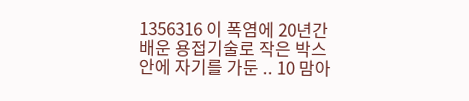1356316 이 폭염에 20년간 배운 용접기술로 작은 박스안에 자기를 가둔 .. 10 맘아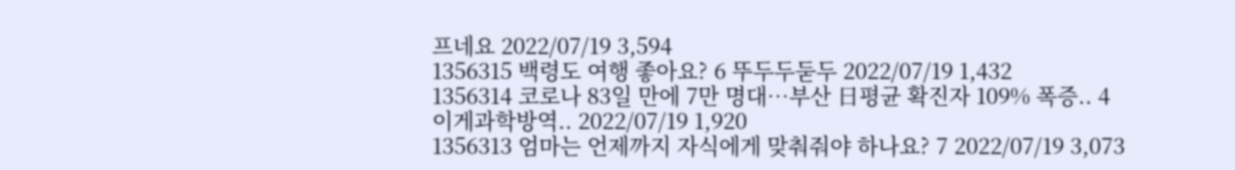프네요 2022/07/19 3,594
1356315 백령도 여행 좋아요? 6 뚜두두둗두 2022/07/19 1,432
1356314 코로나 83일 만에 7만 명대…부산 日평균 확진자 109% 폭증.. 4 이게과학방역.. 2022/07/19 1,920
1356313 엄마는 언제까지 자식에게 맞춰줘야 하나요? 7 2022/07/19 3,073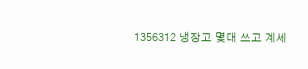1356312 냉장고 몇대 쓰고 계세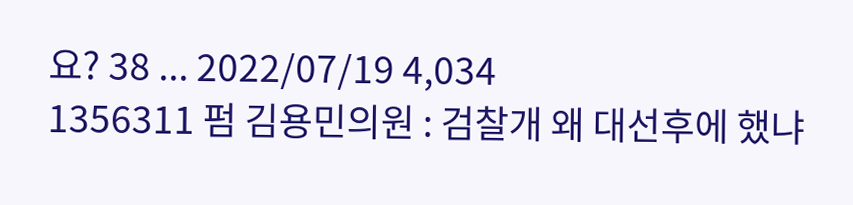요? 38 ... 2022/07/19 4,034
1356311 펌 김용민의원 : 검찰개 왜 대선후에 했냐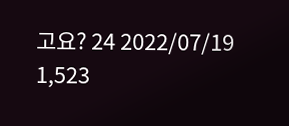고요? 24 2022/07/19 1,523